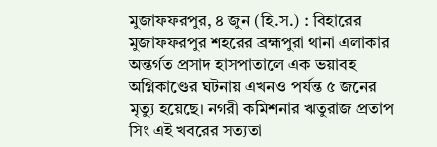মুজাফফরপুর, ৪ জুন (হি.স.) : বিহারের মুজাফফরপুর শহরের ব্রহ্মপুরা থানা এলাকার অন্তর্গত প্রসাদ হাসপাতালে এক ভয়াবহ অগ্নিকাণ্ডের ঘটনায় এখনও পর্যন্ত ৫ জনের মৃত্যু হয়েছে। নগরী কমিশনার ঋতুরাজ প্রতাপ সিং এই খবরের সত্যতা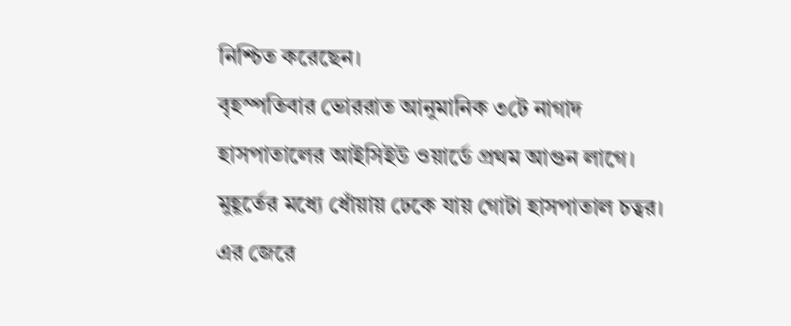নিশ্চিত করেছেন।
বৃহস্পতিবার ভোররাত আনুমানিক ৩টে নাগাদ হাসপাতালের আইসিইউ ওয়ার্ডে প্রথম আগুন লাগে। মুহূর্তের মধ্যে ধোঁয়ায় ঢেকে যায় গোটা হাসপাতাল চত্বর। এর জেরে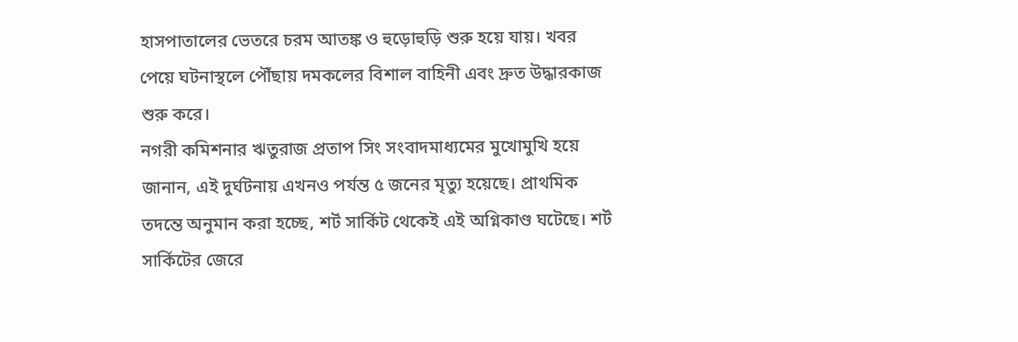হাসপাতালের ভেতরে চরম আতঙ্ক ও হুড়োহুড়ি শুরু হয়ে যায়। খবর পেয়ে ঘটনাস্থলে পৌঁছায় দমকলের বিশাল বাহিনী এবং দ্রুত উদ্ধারকাজ শুরু করে।
নগরী কমিশনার ঋতুরাজ প্রতাপ সিং সংবাদমাধ্যমের মুখোমুখি হয়ে জানান, এই দুর্ঘটনায় এখনও পর্যন্ত ৫ জনের মৃত্যু হয়েছে। প্রাথমিক তদন্তে অনুমান করা হচ্ছে, শর্ট সার্কিট থেকেই এই অগ্নিকাণ্ড ঘটেছে। শর্ট সার্কিটের জেরে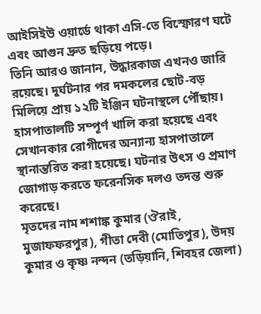আইসিইউ ওয়ার্ডে থাকা এসি-তে বিস্ফোরণ ঘটে এবং আগুন দ্রুত ছড়িয়ে পড়ে।
তিনি আরও জানান, উদ্ধারকাজ এখনও জারি রয়েছে। দুর্ঘটনার পর দমকলের ছোট-বড় মিলিয়ে প্রায় ১২টি ইঞ্জিন ঘটনাস্থলে পৌঁছায়। হাসপাতালটি সম্পূর্ণ খালি করা হয়েছে এবং সেখানকার রোগীদের অন্যান্য হাসপাতালে স্থানান্তরিত করা হয়েছে। ঘটনার উৎস ও প্রমাণ জোগাড় করতে ফরেনসিক দলও তদন্ত শুরু করেছে।
মৃতদের নাম শশাঙ্ক কুমার (ঔরাই, মুজাফফরপুর), গীতা দেবী (মোতিপুর), উদয় কুমার ও কৃষ্ণ নন্দন (তড়িয়ানি, শিবহর জেলা)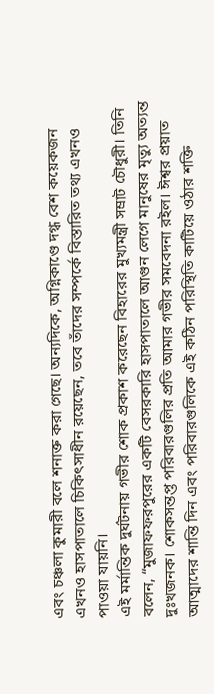এবং চঞ্চলা কুমারী বলে শনাক্ত করা গেছে। অন্যদিকে, অগ্নিকাণ্ডে দগ্ধ বেশ কয়েকজন এখনও হাসপাতালে চিকিৎসাধীন রয়েছেন, তবে তাঁদের সম্পর্কে বিস্তারিত তথ্য এখনও পাওয়া যায়নি।
এই মর্মান্তিক দুর্ঘটনায় গভীর শোক প্রকাশ করেছেন বিহারের মুখ্যমন্ত্রী সম্রাট চৌধুরী। তিনি বলেন, “মুজাফফরপুরের একটি বেসরকারি হাসপাতালে আগুন লেগে মানুষের মৃত্যু অত্যন্ত দুঃখজনক। শোকসন্তপ্ত পরিবারগুলির প্রতি আমার গভীর সমবেদনা রইল। ঈশ্বর প্রয়াত আত্মাদের শান্তি দিন এবং পরিবারগুলিকে এই কঠিন পরিস্থিতি কাটিয়ে ওঠার শক্তি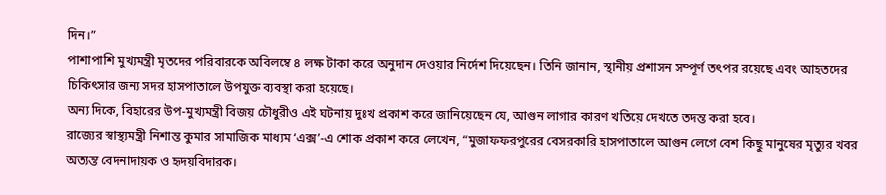দিন।”
পাশাপাশি মুখ্যমন্ত্রী মৃতদের পরিবারকে অবিলম্বে ৪ লক্ষ টাকা করে অনুদান দেওয়ার নির্দেশ দিয়েছেন। তিনি জানান, স্থানীয় প্রশাসন সম্পূর্ণ তৎপর রয়েছে এবং আহতদের চিকিৎসার জন্য সদর হাসপাতালে উপযুক্ত ব্যবস্থা করা হয়েছে।
অন্য দিকে, বিহারের উপ-মুখ্যমন্ত্রী বিজয় চৌধুরীও এই ঘটনায় দুঃখ প্রকাশ করে জানিয়েছেন যে, আগুন লাগার কারণ খতিয়ে দেখতে তদন্ত করা হবে।
রাজ্যের স্বাস্থ্যমন্ত্রী নিশান্ত কুমার সামাজিক মাধ্যম ‘এক্স’-এ শোক প্রকাশ করে লেখেন, “মুজাফফরপুরের বেসরকারি হাসপাতালে আগুন লেগে বেশ কিছু মানুষের মৃত্যুর খবর অত্যন্ত বেদনাদায়ক ও হৃদয়বিদারক।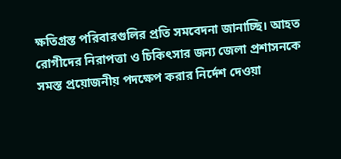ক্ষতিগ্রস্ত পরিবারগুলির প্রতি সমবেদনা জানাচ্ছি। আহত রোগীদের নিরাপত্তা ও চিকিৎসার জন্য জেলা প্রশাসনকে সমস্ত প্রয়োজনীয় পদক্ষেপ করার নির্দেশ দেওয়া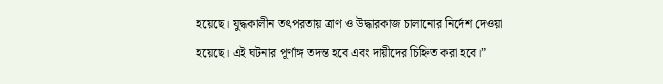হয়েছে। যুদ্ধকালীন তৎপরতায় ত্রাণ ও উদ্ধারকাজ চালানোর নির্দেশ দেওয়া হয়েছে। এই ঘটনার পূর্ণাঙ্গ তদন্ত হবে এবং দায়ীদের চিহ্নিত করা হবে।”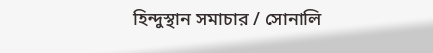হিন্দুস্থান সমাচার / সোনালি